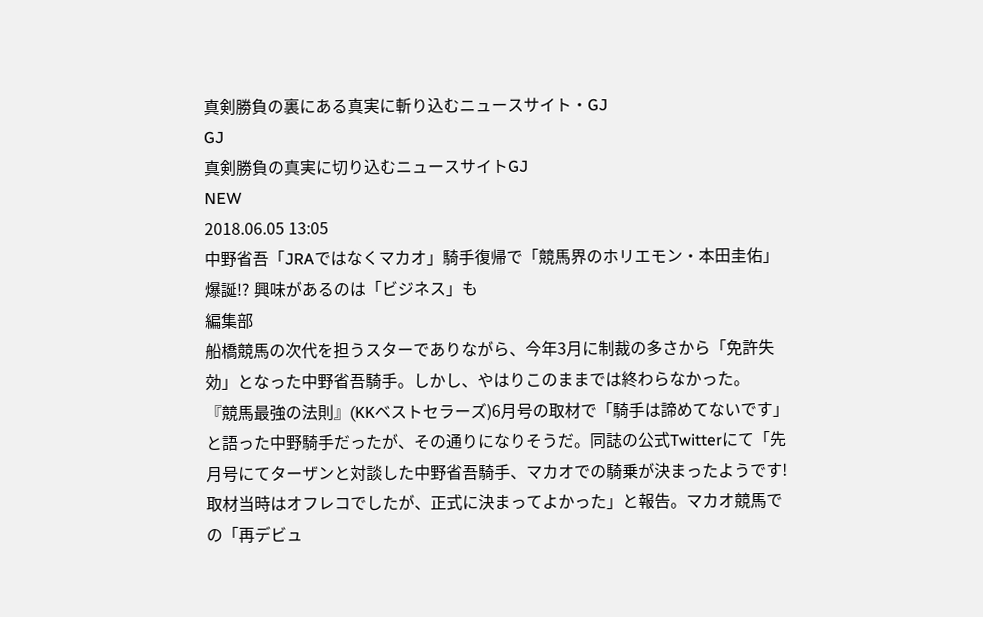真剣勝負の裏にある真実に斬り込むニュースサイト・GJ
GJ
真剣勝負の真実に切り込むニュースサイトGJ
NEW
2018.06.05 13:05
中野省吾「JRAではなくマカオ」騎手復帰で「競馬界のホリエモン・本田圭佑」爆誕!? 興味があるのは「ビジネス」も
編集部
船橋競馬の次代を担うスターでありながら、今年3月に制裁の多さから「免許失効」となった中野省吾騎手。しかし、やはりこのままでは終わらなかった。
『競馬最強の法則』(KKベストセラーズ)6月号の取材で「騎手は諦めてないです」と語った中野騎手だったが、その通りになりそうだ。同誌の公式Twitterにて「先月号にてターザンと対談した中野省吾騎手、マカオでの騎乗が決まったようです!取材当時はオフレコでしたが、正式に決まってよかった」と報告。マカオ競馬での「再デビュ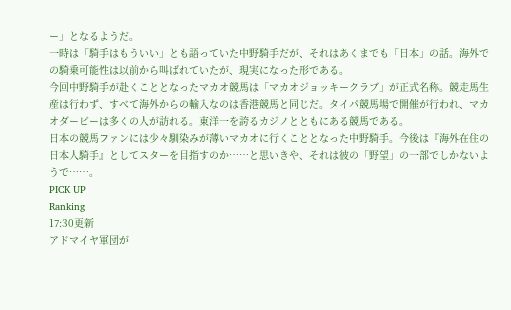ー」となるようだ。
一時は「騎手はもういい」とも語っていた中野騎手だが、それはあくまでも「日本」の話。海外での騎乗可能性は以前から叫ばれていたが、現実になった形である。
今回中野騎手が赴くこととなったマカオ競馬は「マカオジョッキークラブ」が正式名称。競走馬生産は行わず、すべて海外からの輸入なのは香港競馬と同じだ。タイパ競馬場で開催が行われ、マカオダービーは多くの人が訪れる。東洋一を誇るカジノとともにある競馬である。
日本の競馬ファンには少々馴染みが薄いマカオに行くこととなった中野騎手。今後は『海外在住の日本人騎手』としてスターを目指すのか……と思いきや、それは彼の「野望」の一部でしかないようで……。
PICK UP
Ranking
17:30更新
アドマイヤ軍団が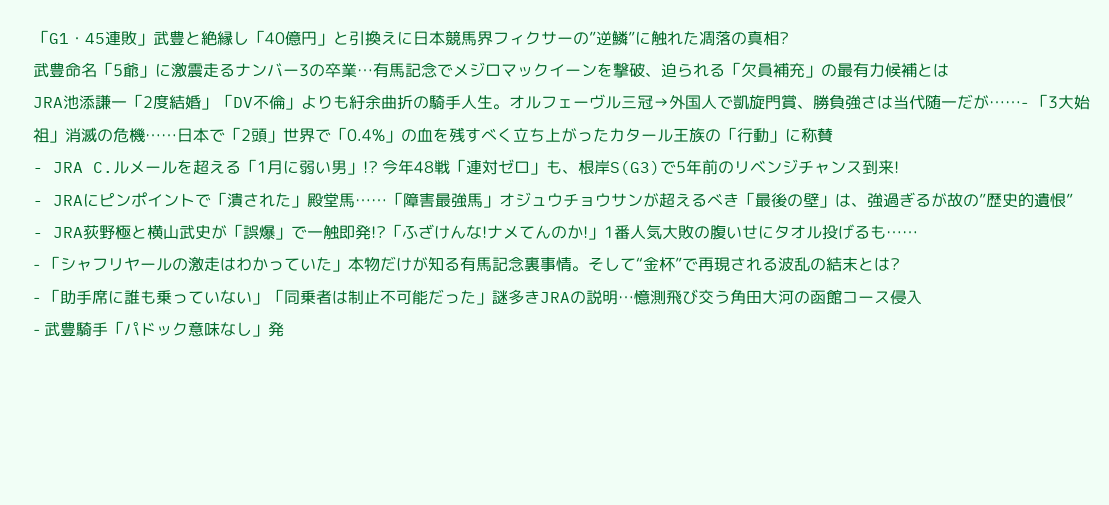「G1・45連敗」武豊と絶縁し「40億円」と引換えに日本競馬界フィクサーの”逆鱗”に触れた凋落の真相?
武豊命名「5爺」に激震走るナンバー3の卒業…有馬記念でメジロマックイーンを撃破、迫られる「欠員補充」の最有力候補とは
JRA池添謙一「2度結婚」「DV不倫」よりも紆余曲折の騎手人生。オルフェーヴル三冠→外国人で凱旋門賞、勝負強さは当代随一だが……- 「3大始祖」消滅の危機……日本で「2頭」世界で「0.4%」の血を残すべく立ち上がったカタール王族の「行動」に称賛
- JRA C.ルメールを超える「1月に弱い男」!? 今年48戦「連対ゼロ」も、根岸S(G3)で5年前のリベンジチャンス到来!
- JRAにピンポイントで「潰された」殿堂馬……「障害最強馬」オジュウチョウサンが超えるべき「最後の壁」は、強過ぎるが故の”歴史的遺恨”
- JRA荻野極と横山武史が「誤爆」で一触即発!?「ふざけんな!ナメてんのか!」1番人気大敗の腹いせにタオル投げるも……
- 「シャフリヤールの激走はわかっていた」本物だけが知る有馬記念裏事情。そして“金杯”で再現される波乱の結末とは?
- 「助手席に誰も乗っていない」「同乗者は制止不可能だった」謎多きJRAの説明…憶測飛び交う角田大河の函館コース侵入
- 武豊騎手「パドック意味なし」発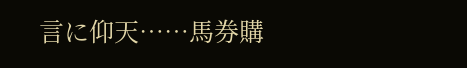言に仰天……馬券購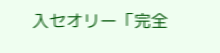入セオリー「完全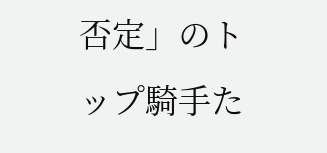否定」のトップ騎手た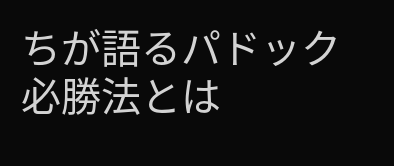ちが語るパドック必勝法とは